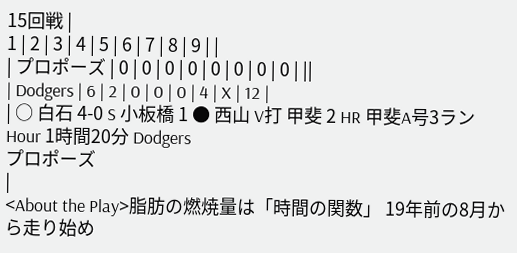15回戦 |
1 | 2 | 3 | 4 | 5 | 6 | 7 | 8 | 9 | |
| プロポーズ | 0 | 0 | 0 | 0 | 0 | 0 | 0 | 0 | ||
| Dodgers | 6 | 2 | 0 | 0 | 0 | 4 | X | 12 |
| ○ 白石 4-0 S 小板橋 1 ● 西山 V打 甲斐 2 HR 甲斐A号3ラン Hour 1時間20分 Dodgers
プロポーズ
|
<About the Play>脂肪の燃焼量は「時間の関数」 19年前の8月から走り始め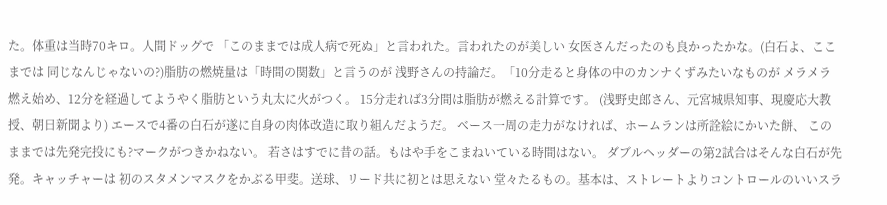た。体重は当時70キロ。人間ドッグで 「このままでは成人病で死ぬ」と言われた。言われたのが美しい 女医さんだったのも良かったかな。(白石よ、ここまでは 同じなんじゃないの?)脂肪の燃焼量は「時間の関数」と言うのが 浅野さんの持論だ。「10分走ると身体の中のカンナくずみたいなものが メラメラ燃え始め、12分を経過してようやく脂肪という丸太に火がつく。 15分走れば3分間は脂肪が燃える計算です。 (浅野史郎さん、元宮城県知事、現慶応大教授、朝日新聞より) エースで4番の白石が遂に自身の肉体改造に取り組んだようだ。 ベース一周の走力がなければ、ホームランは所詮絵にかいた餅、 このままでは先発完投にも?マークがつきかねない。 若さはすでに昔の話。もはや手をこまねいている時間はない。 ダブルヘッダーの第2試合はそんな白石が先発。キャッチャーは 初のスタメンマスクをかぶる甲斐。送球、リード共に初とは思えない 堂々たるもの。基本は、ストレートよりコントロールのいいスラ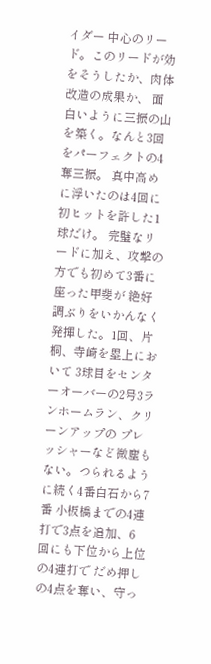イダー 中心のリード。このリードが効をそうしたか、肉体改造の成果か、 面白いように三振の山を築く。なんと3回をパーフェクトの4奪三振。 真中高めに浮いたのは4回に初ヒットを許した1球だけ。 完璧なリードに加え、攻撃の方でも初めて3番に座った甲斐が 絶好調ぶりをいかんなく発揮した。1回、片桐、寺崎を塁上において 3球目をセンターオーバーの2号3ランホームラン、クリーンアップの プレッシャーなど微塵もない。つられるように続く4番白石から7番 小板橋までの4連打で3点を追加、6回にも下位から上位の4連打で だめ押しの4点を奪い、守っ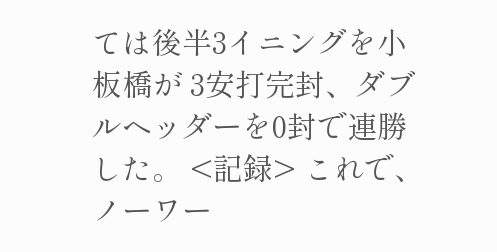ては後半3イニングを小板橋が 3安打完封、ダブルヘッダーを0封で連勝した。 <記録> これで、ノーワー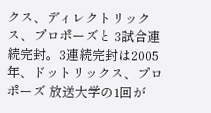クス、ディレクトリックス、プロポーズと 3試合連続完封。3連続完封は2005年、ドットリックス、プロポーズ 放送大学の1回が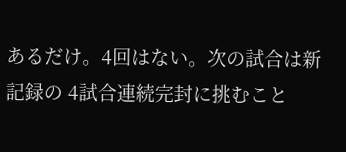あるだけ。4回はない。次の試合は新記録の 4試合連続完封に挑むこと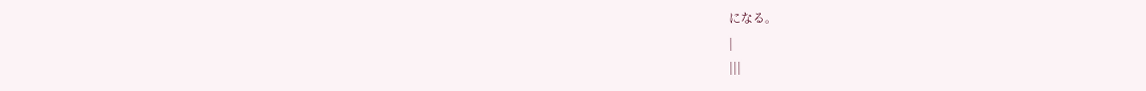になる。
|
|||